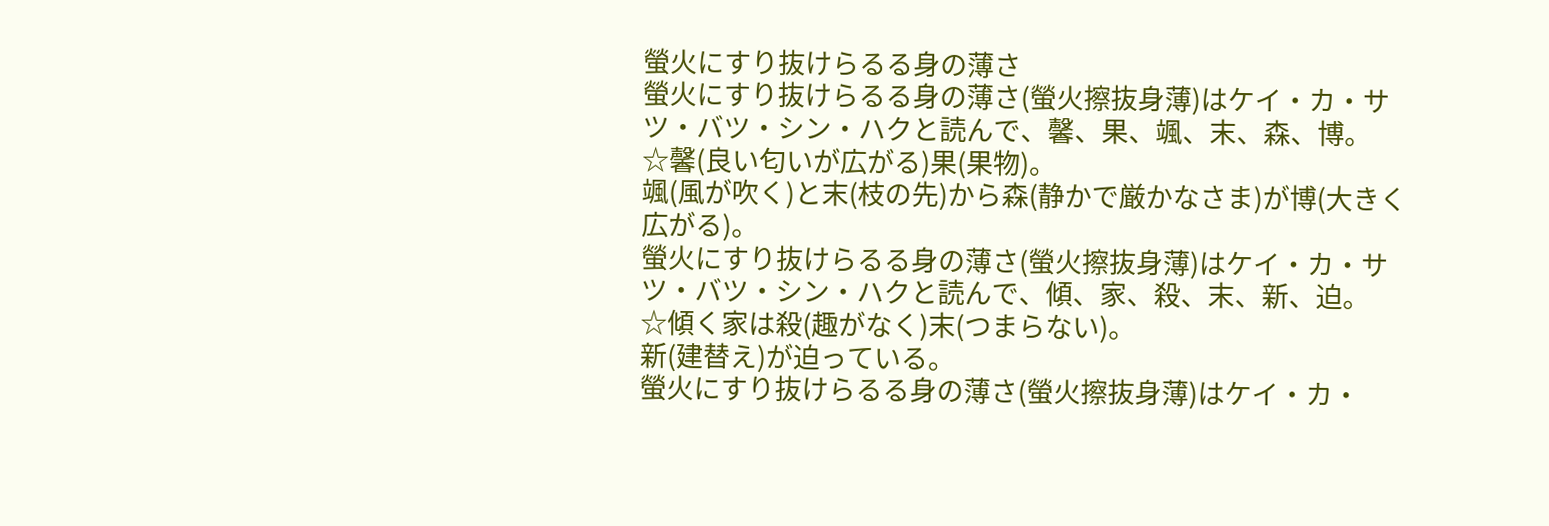螢火にすり抜けらるる身の薄さ
螢火にすり抜けらるる身の薄さ(螢火擦抜身薄)はケイ・カ・サツ・バツ・シン・ハクと読んで、馨、果、颯、末、森、博。
☆馨(良い匂いが広がる)果(果物)。
颯(風が吹く)と末(枝の先)から森(静かで厳かなさま)が博(大きく広がる)。
螢火にすり抜けらるる身の薄さ(螢火擦抜身薄)はケイ・カ・サツ・バツ・シン・ハクと読んで、傾、家、殺、末、新、迫。
☆傾く家は殺(趣がなく)末(つまらない)。
新(建替え)が迫っている。
螢火にすり抜けらるる身の薄さ(螢火擦抜身薄)はケイ・カ・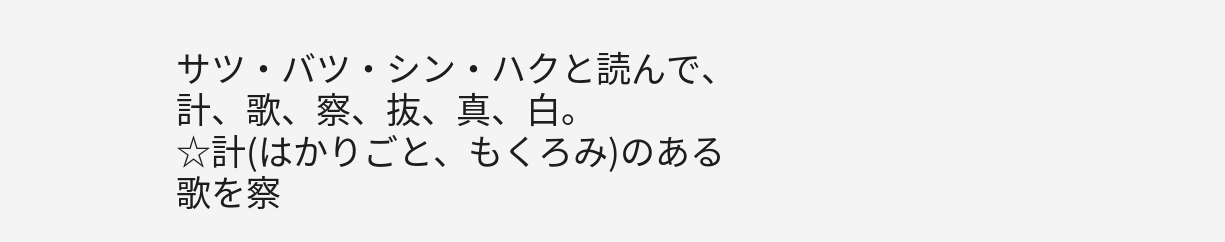サツ・バツ・シン・ハクと読んで、計、歌、察、抜、真、白。
☆計(はかりごと、もくろみ)のある歌を察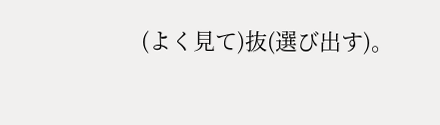(よく見て)抜(選び出す)。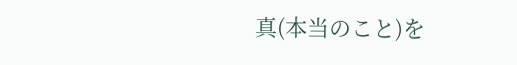真(本当のこと)を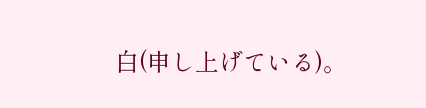白(申し上げている)。